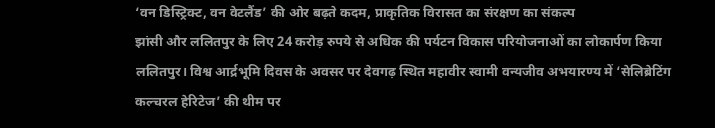‘वन डिस्ट्रिक्ट, वन वेटलैंड’ की ओर बढ़ते कदम, प्राकृतिक विरासत का संरक्षण का संकल्प
झांसी और ललितपुर के लिए 24 करोड़ रुपये से अधिक की पर्यटन विकास परियोजनाओं का लोकार्पण किया
ललितपुर। विश्व आर्द्रभूमि दिवस के अवसर पर देवगढ़ स्थित महावीर स्वामी वन्यजीव अभयारण्य में ‘सेलिब्रेटिंग कल्चरल हेरिटेज’ की थीम पर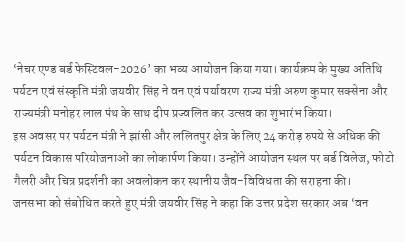‘नेचर एण्ड बर्ड फेस्टिवल-2026’ का भव्य आयोजन किया गया। कार्यक्रम के मुख्य अतिथि पर्यटन एवं संस्कृति मंत्री जयवीर सिंह ने वन एवं पर्यावरण राज्य मंत्री अरुण कुमार सक्सेना और राज्यमंत्री मनोहर लाल पंथ के साथ दीप प्रज्वलित कर उत्सव का शुभारंभ किया।
इस अवसर पर पर्यटन मंत्री ने झांसी और ललितपुर क्षेत्र के लिए 24 करोड़ रुपये से अधिक की पर्यटन विकास परियोजनाओं का लोकार्पण किया। उन्होंने आयोजन स्थल पर बर्ड विलेज, फोटो गैलरी और चित्र प्रदर्शनी का अवलोकन कर स्थानीय जैव-विविधता की सराहना की।
जनसभा को संबोधित करते हुए मंत्री जयवीर सिंह ने कहा कि उत्तर प्रदेश सरकार अब ‘वन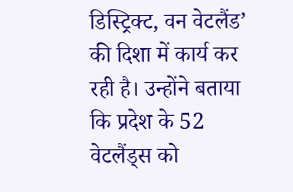डिस्ट्रिक्ट, वन वेटलैंड’ की दिशा में कार्य कर रही है। उन्होंने बताया कि प्रदेश के 52 वेटलैंड्स को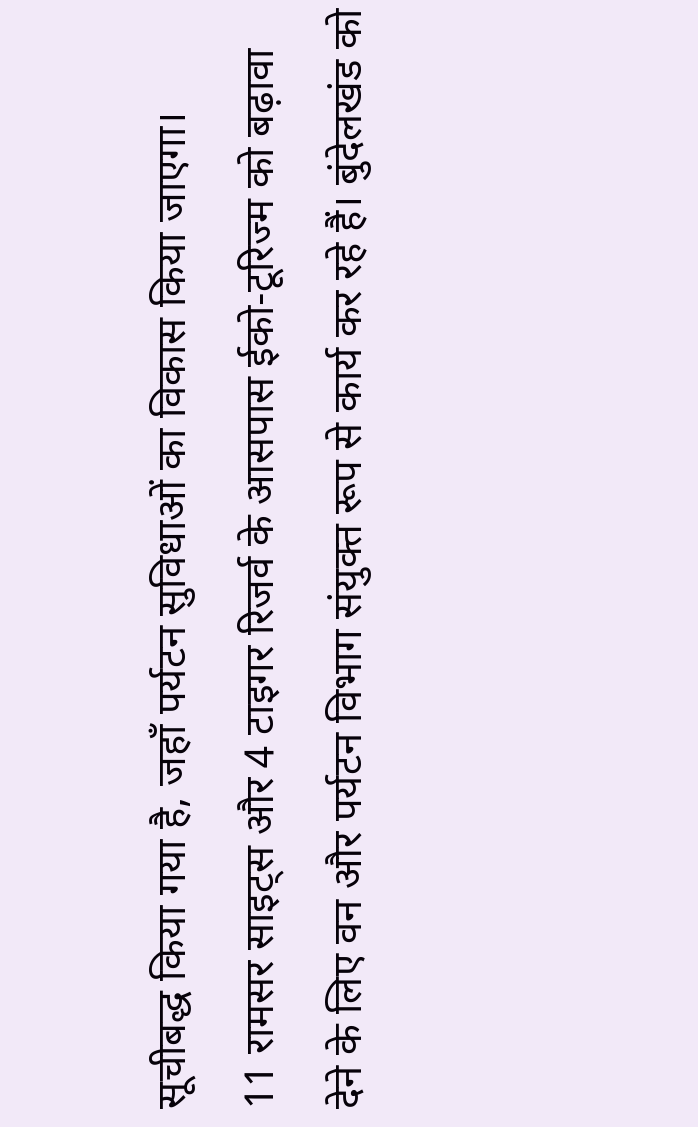सूचीबद्ध किया गया है, जहाँ पर्यटन सुविधाओं का विकास किया जाएगा।
11 रामसर साइट्स और 4 टाइगर रिजर्व के आसपास ईको-टूरिज्म को बढ़ावा देने के लिए वन और पर्यटन विभाग संयुक्त रूप से कार्य कर रहे हैं। बुंदेलखंड को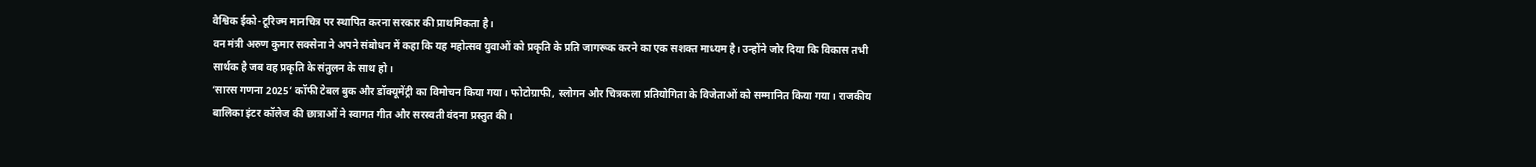वैश्विक ईको-टूरिज्म मानचित्र पर स्थापित करना सरकार की प्राथमिकता है।
वन मंत्री अरुण कुमार सक्सेना ने अपने संबोधन में कहा कि यह महोत्सव युवाओं को प्रकृति के प्रति जागरूक करने का एक सशक्त माध्यम है। उन्होंने जोर दिया कि विकास तभी सार्थक है जब वह प्रकृति के संतुलन के साथ हो।
‘सारस गणना 2025’ कॉफी टेबल बुक और डॉक्यूमेंट्री का विमोचन किया गया। फोटोग्राफी, स्लोगन और चित्रकला प्रतियोगिता के विजेताओं को सम्मानित किया गया। राजकीय बालिका इंटर कॉलेज की छात्राओं ने स्वागत गीत और सरस्वती वंदना प्रस्तुत की।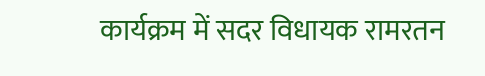कार्यक्रम में सदर विधायक रामरतन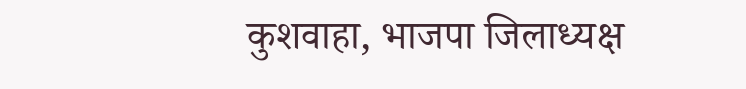कुशवाहा, भाजपा जिलाध्यक्ष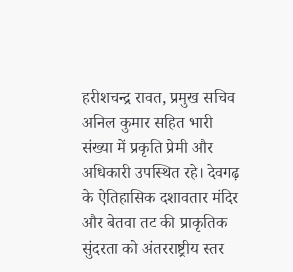हरीशचन्द्र रावत, प्रमुख सचिव अनिल कुमार सहित भारी संख्या में प्रकृति प्रेमी और अधिकारी उपस्थित रहे। देवगढ़ के ऐतिहासिक दशावतार मंदिर और बेतवा तट की प्राकृतिक सुंदरता को अंतरराष्ट्रीय स्तर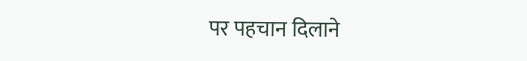पर पहचान दिलाने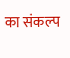का संकल्प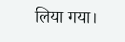लिया गया।